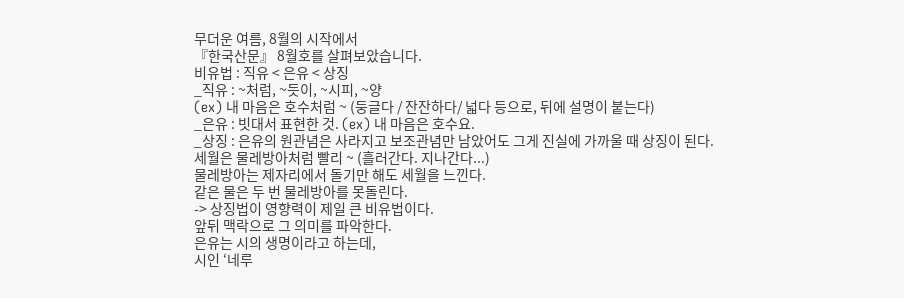무더운 여름, 8월의 시작에서
『한국산문』 8월호를 살펴보았습니다.
비유법 : 직유 < 은유 < 상징
_직유 : ~처럼, ~듯이, ~시피, ~양
(ex) 내 마음은 호수처럼 ~ (둥글다 / 잔잔하다/ 넓다 등으로, 뒤에 설명이 붙는다)
_은유 : 빗대서 표현한 것. (ex) 내 마음은 호수요.
_상징 : 은유의 원관념은 사라지고 보조관념만 남았어도 그게 진실에 가까울 때 상징이 된다.
세월은 물레방아처럼 빨리 ~ (흘러간다. 지나간다...)
물레방아는 제자리에서 돌기만 해도 세월을 느낀다.
같은 물은 두 번 물레방아를 못돌린다.
-> 상징법이 영향력이 제일 큰 비유법이다.
앞뒤 맥락으로 그 의미를 파악한다.
은유는 시의 생명이라고 하는데,
시인 ‘네루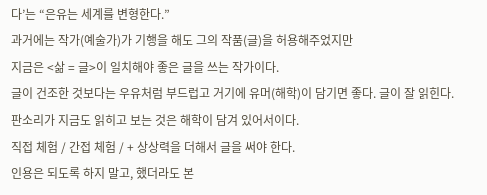다’는 “은유는 세계를 변형한다.”
과거에는 작가(예술가)가 기행을 해도 그의 작품(글)을 허용해주었지만
지금은 <삶 = 글>이 일치해야 좋은 글을 쓰는 작가이다.
글이 건조한 것보다는 우유처럼 부드럽고 거기에 유머(해학)이 담기면 좋다. 글이 잘 읽힌다.
판소리가 지금도 읽히고 보는 것은 해학이 담겨 있어서이다.
직접 체험 / 간접 체험 / + 상상력을 더해서 글을 써야 한다.
인용은 되도록 하지 말고, 했더라도 본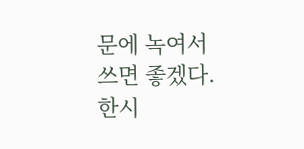문에 녹여서 쓰면 좋겠다.
한시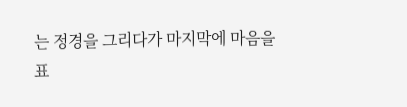는 정경을 그리다가 마지막에 마음을 표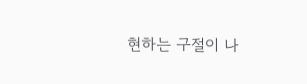현하는 구절이 나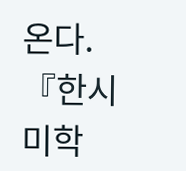온다.
『한시미학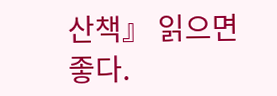산책』 읽으면 좋다.